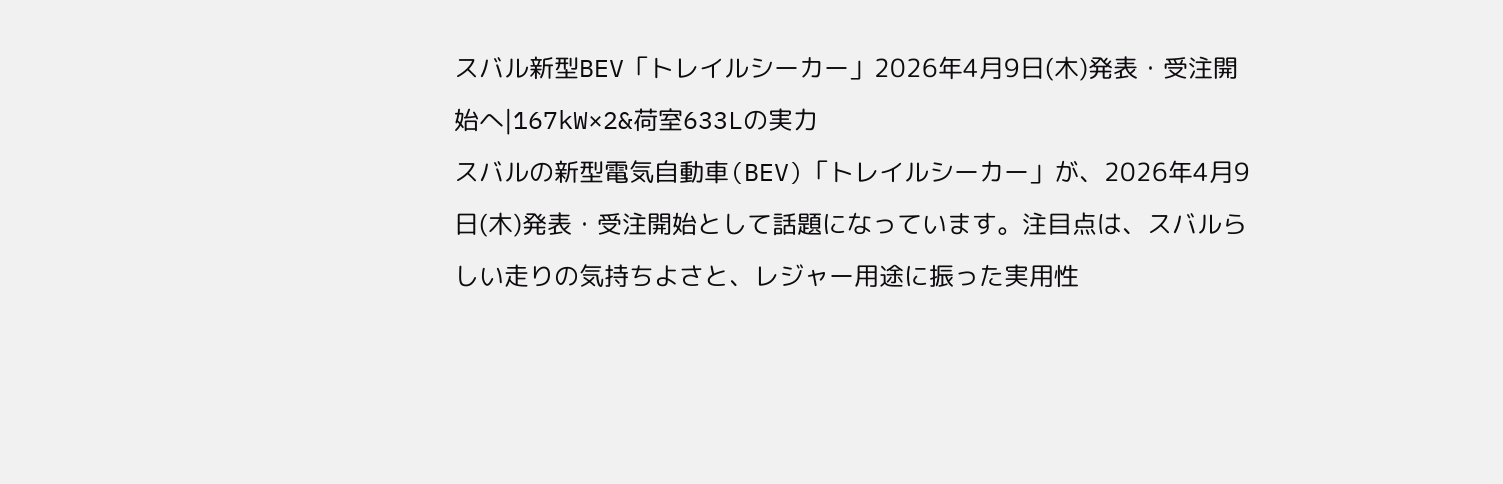スバル新型BEV「トレイルシーカー」2026年4月9日(木)発表・受注開始へ|167kW×2&荷室633Lの実力
スバルの新型電気自動車(BEV)「トレイルシーカー」が、2026年4月9日(木)発表・受注開始として話題になっています。注目点は、スバルらしい走りの気持ちよさと、レジャー用途に振った実用性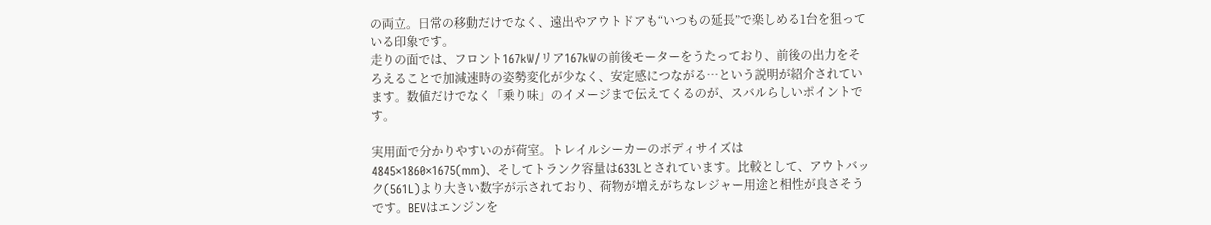の両立。日常の移動だけでなく、遠出やアウトドアも“いつもの延長”で楽しめる1台を狙っている印象です。
走りの面では、フロント167kW/リア167kWの前後モーターをうたっており、前後の出力をそろえることで加減速時の姿勢変化が少なく、安定感につながる…という説明が紹介されています。数値だけでなく「乗り味」のイメージまで伝えてくるのが、スバルらしいポイントです。

実用面で分かりやすいのが荷室。トレイルシーカーのボディサイズは4845×1860×1675(mm)、そしてトランク容量は633Lとされています。比較として、アウトバック(561L)より大きい数字が示されており、荷物が増えがちなレジャー用途と相性が良さそうです。BEVはエンジンを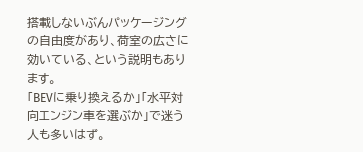搭載しないぶんパッケージングの自由度があり、荷室の広さに効いている、という説明もあります。
「BEVに乗り換えるか」「水平対向エンジン車を選ぶか」で迷う人も多いはず。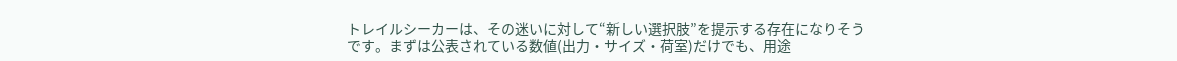トレイルシーカーは、その迷いに対して“新しい選択肢”を提示する存在になりそうです。まずは公表されている数値(出力・サイズ・荷室)だけでも、用途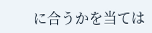に合うかを当ては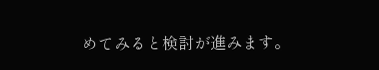めてみると検討が進みます。